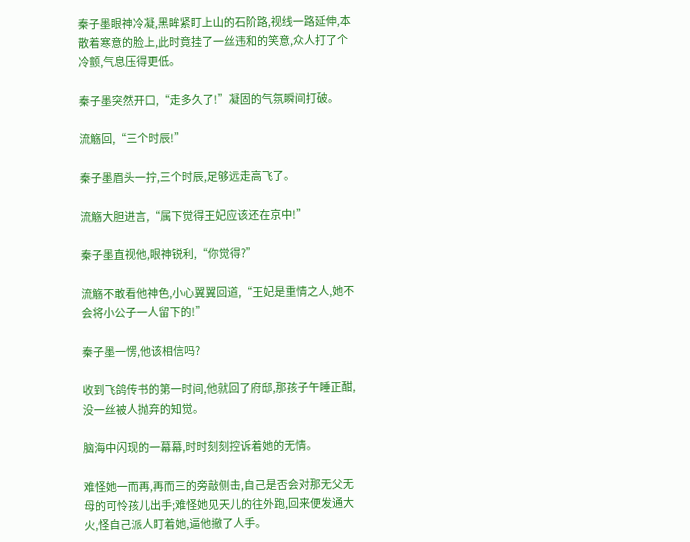秦子墨眼神冷凝,黑眸紧盯上山的石阶路,视线一路延伸,本散着寒意的脸上,此时竟挂了一丝违和的笑意,众人打了个冷颤,气息压得更低。

秦子墨突然开口,“走多久了!”凝固的气氛瞬间打破。

流觞回,“三个时辰!”

秦子墨眉头一拧,三个时辰,足够远走高飞了。

流觞大胆进言,“属下觉得王妃应该还在京中!”

秦子墨直视他,眼神锐利,“你觉得?”

流觞不敢看他神色,小心翼翼回道,“王妃是重情之人,她不会将小公子一人留下的!”

秦子墨一愣,他该相信吗?

收到飞鸽传书的第一时间,他就回了府邸,那孩子午睡正酣,没一丝被人抛弃的知觉。

脑海中闪现的一幕幕,时时刻刻控诉着她的无情。

难怪她一而再,再而三的旁敲侧击,自己是否会对那无父无母的可怜孩儿出手;难怪她见天儿的往外跑,回来便发通大火,怪自己派人盯着她,逼他撤了人手。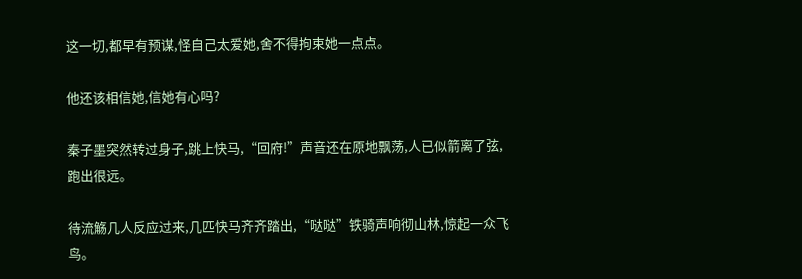这一切,都早有预谋,怪自己太爱她,舍不得拘束她一点点。

他还该相信她,信她有心吗?

秦子墨突然转过身子,跳上快马,“回府!”声音还在原地飘荡,人已似箭离了弦,跑出很远。

待流觞几人反应过来,几匹快马齐齐踏出,“哒哒”铁骑声响彻山林,惊起一众飞鸟。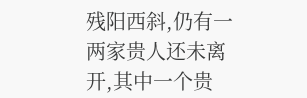残阳西斜,仍有一两家贵人还未离开,其中一个贵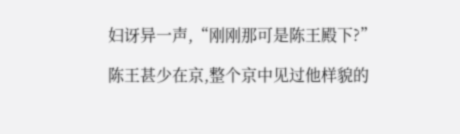妇讶异一声,“刚刚那可是陈王殿下?”

陈王甚少在京,整个京中见过他样貌的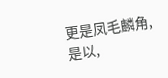更是凤毛麟角,是以,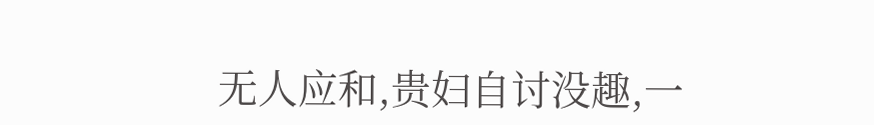无人应和,贵妇自讨没趣,一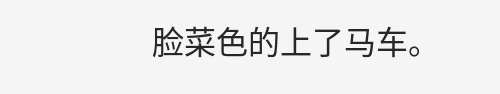脸菜色的上了马车。